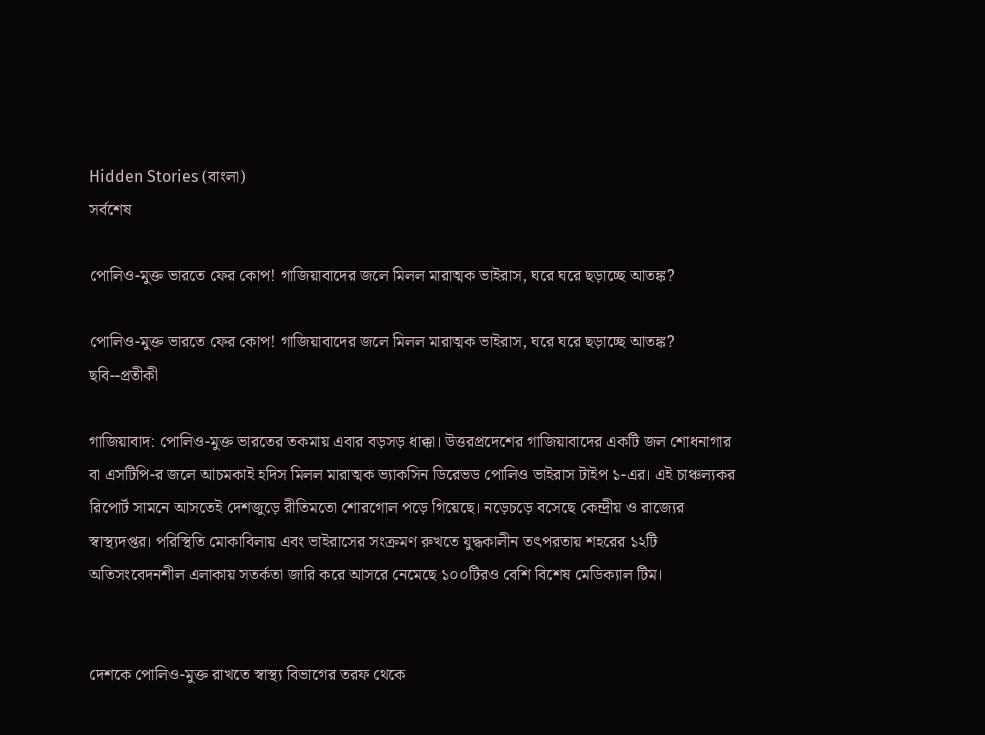Hidden Stories (বাংলা)
সর্বশেষ

পোলিও-মুক্ত ভারতে ফের কোপ! গাজিয়াবাদের জলে মিলল মারাত্মক ভাইরাস, ঘরে ঘরে ছড়াচ্ছে আতঙ্ক?

পোলিও-মুক্ত ভারতে ফের কোপ! গাজিয়াবাদের জলে মিলল মারাত্মক ভাইরাস, ঘরে ঘরে ছড়াচ্ছে আতঙ্ক?
ছবি--প্রতীকী

গাজিয়াবাদ: পোলিও-মুক্ত ভারতের তকমায় এবার বড়সড় ধাক্কা। উত্তরপ্রদেশের গাজিয়াবাদের একটি জল শোধনাগার বা এসটিপি-র জলে আচমকাই হদিস মিলল মারাত্মক ভ্যাকসিন ডিরেভড পোলিও ভাইরাস টাইপ ১-এর। এই চাঞ্চল্যকর রিপোর্ট সামনে আসতেই দেশজুড়ে রীতিমতো শোরগোল পড়ে গিয়েছে। নড়েচড়ে বসেছে কেন্দ্রীয় ও রাজ্যের স্বাস্থ্যদপ্তর। পরিস্থিতি মোকাবিলায় এবং ভাইরাসের সংক্রমণ রুখতে যুদ্ধকালীন তৎপরতায় শহরের ১২টি অতিসংবেদনশীল এলাকায় সতর্কতা জারি করে আসরে নেমেছে ১০০টিরও বেশি বিশেষ মেডিক্যাল টিম।


দেশকে পোলিও-মুক্ত রাখতে স্বাস্থ্য বিভাগের তরফ থেকে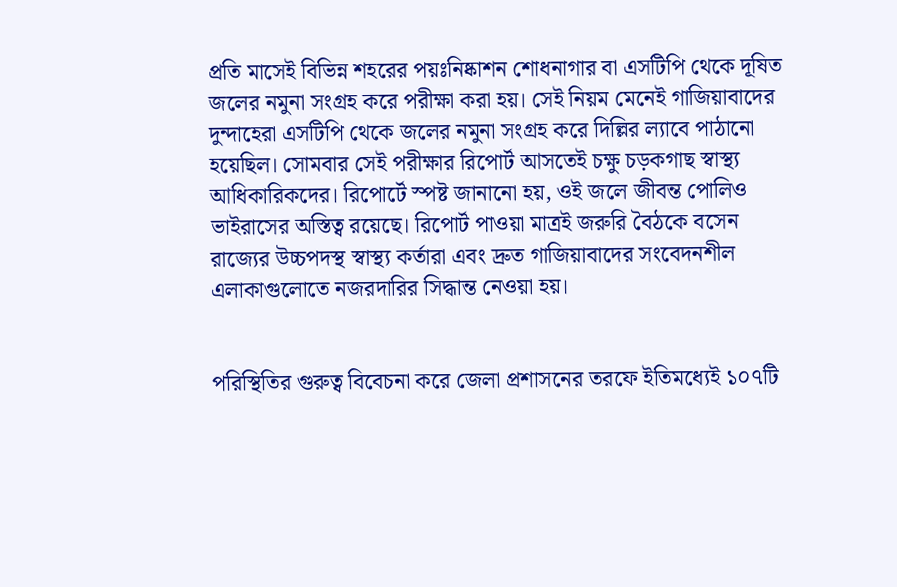প্রতি মাসেই বিভিন্ন শহরের পয়ঃনিষ্কাশন শোধনাগার বা এসটিপি থেকে দূষিত জলের নমুনা সংগ্রহ করে পরীক্ষা করা হয়। সেই নিয়ম মেনেই গাজিয়াবাদের দুন্দাহেরা এসটিপি থেকে জলের নমুনা সংগ্রহ করে দিল্লির ল্যাবে পাঠানো হয়েছিল। সোমবার সেই পরীক্ষার রিপোর্ট আসতেই চক্ষু চড়কগাছ স্বাস্থ্য আধিকারিকদের। রিপোর্টে স্পষ্ট জানানো হয়, ওই জলে জীবন্ত পোলিও ভাইরাসের অস্তিত্ব রয়েছে। রিপোর্ট পাওয়া মাত্রই জরুরি বৈঠকে বসেন রাজ্যের উচ্চপদস্থ স্বাস্থ্য কর্তারা এবং দ্রুত গাজিয়াবাদের সংবেদনশীল এলাকাগুলোতে নজরদারির সিদ্ধান্ত নেওয়া হয়।


পরিস্থিতির গুরুত্ব বিবেচনা করে জেলা প্রশাসনের তরফে ইতিমধ্যেই ১০৭টি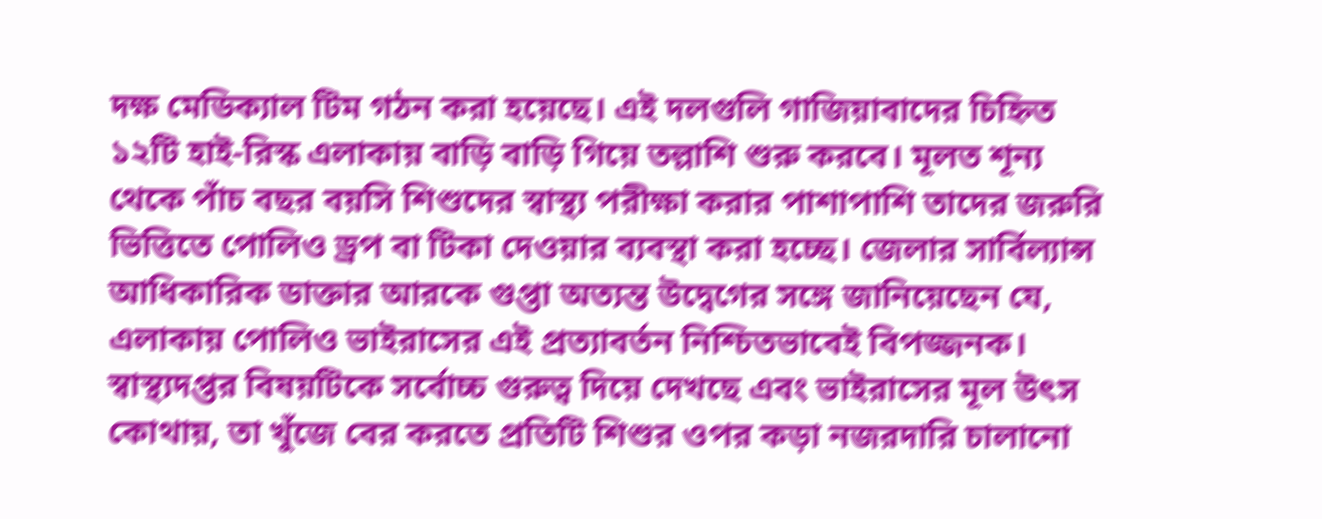দক্ষ মেডিক্যাল টিম গঠন করা হয়েছে। এই দলগুলি গাজিয়াবাদের চিহ্নিত ১২টি হাই-রিস্ক এলাকায় বাড়ি বাড়ি গিয়ে তল্লাশি শুরু করবে। মূলত শূন্য থেকে পাঁচ বছর বয়সি শিশুদের স্বাস্থ্য পরীক্ষা করার পাশাপাশি তাদের জরুরি ভিত্তিতে পোলিও ড্রপ বা টিকা দেওয়ার ব্যবস্থা করা হচ্ছে। জেলার সার্বিল্যান্স আধিকারিক ডাক্তার আরকে গুপ্তা অত্যন্ত উদ্বেগের সঙ্গে জানিয়েছেন যে, এলাকায় পোলিও ভাইরাসের এই প্রত্যাবর্তন নিশ্চিতভাবেই বিপজ্জনক। স্বাস্থ্যদপ্তর বিষয়টিকে সর্বোচ্চ গুরুত্ব দিয়ে দেখছে এবং ভাইরাসের মূল উৎস কোথায়, তা খুঁজে বের করতে প্রতিটি শিশুর ওপর কড়া নজরদারি চালানো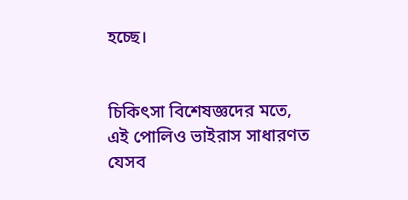হচ্ছে।


চিকিৎসা বিশেষজ্ঞদের মতে, এই পোলিও ভাইরাস সাধারণত যেসব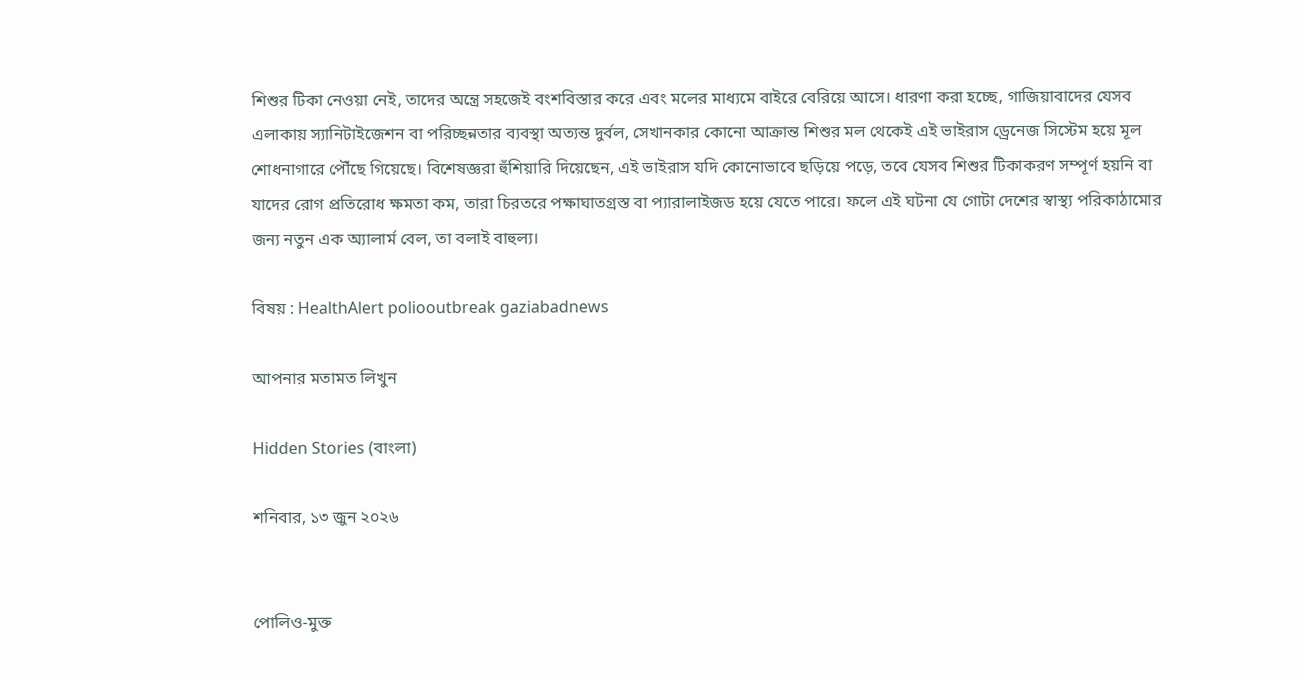শিশুর টিকা নেওয়া নেই, তাদের অন্ত্রে সহজেই বংশবিস্তার করে এবং মলের মাধ্যমে বাইরে বেরিয়ে আসে। ধারণা করা হচ্ছে, গাজিয়াবাদের যেসব এলাকায় স্যানিটাইজেশন বা পরিচ্ছন্নতার ব্যবস্থা অত্যন্ত দুর্বল, সেখানকার কোনো আক্রান্ত শিশুর মল থেকেই এই ভাইরাস ড্রেনেজ সিস্টেম হয়ে মূল শোধনাগারে পৌঁছে গিয়েছে। বিশেষজ্ঞরা হুঁশিয়ারি দিয়েছেন, এই ভাইরাস যদি কোনোভাবে ছড়িয়ে পড়ে, তবে যেসব শিশুর টিকাকরণ সম্পূর্ণ হয়নি বা যাদের রোগ প্রতিরোধ ক্ষমতা কম, তারা চিরতরে পক্ষাঘাতগ্রস্ত বা প্যারালাইজড হয়ে যেতে পারে। ফলে এই ঘটনা যে গোটা দেশের স্বাস্থ্য পরিকাঠামোর জন্য নতুন এক অ্যালার্ম বেল, তা বলাই বাহুল্য।

বিষয় : HealthAlert poliooutbreak gaziabadnews

আপনার মতামত লিখুন

Hidden Stories (বাংলা)

শনিবার, ১৩ জুন ২০২৬


পোলিও-মুক্ত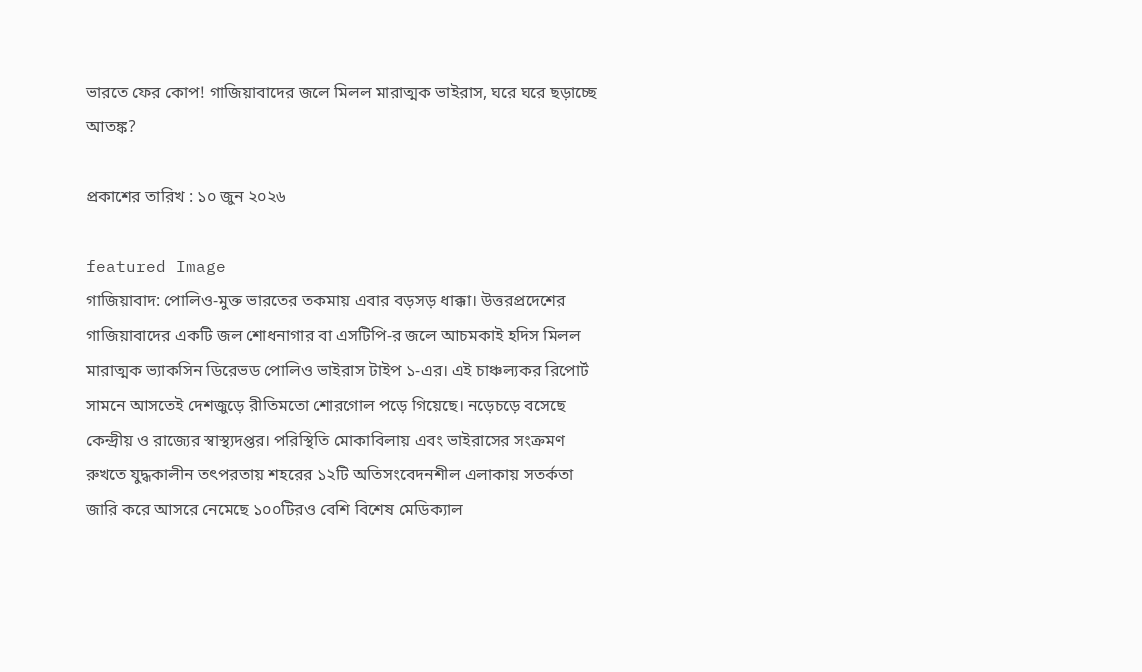ভারতে ফের কোপ! গাজিয়াবাদের জলে মিলল মারাত্মক ভাইরাস, ঘরে ঘরে ছড়াচ্ছে আতঙ্ক?

প্রকাশের তারিখ : ১০ জুন ২০২৬

featured Image
গাজিয়াবাদ: পোলিও-মুক্ত ভারতের তকমায় এবার বড়সড় ধাক্কা। উত্তরপ্রদেশের গাজিয়াবাদের একটি জল শোধনাগার বা এসটিপি-র জলে আচমকাই হদিস মিলল মারাত্মক ভ্যাকসিন ডিরেভড পোলিও ভাইরাস টাইপ ১-এর। এই চাঞ্চল্যকর রিপোর্ট সামনে আসতেই দেশজুড়ে রীতিমতো শোরগোল পড়ে গিয়েছে। নড়েচড়ে বসেছে কেন্দ্রীয় ও রাজ্যের স্বাস্থ্যদপ্তর। পরিস্থিতি মোকাবিলায় এবং ভাইরাসের সংক্রমণ রুখতে যুদ্ধকালীন তৎপরতায় শহরের ১২টি অতিসংবেদনশীল এলাকায় সতর্কতা জারি করে আসরে নেমেছে ১০০টিরও বেশি বিশেষ মেডিক্যাল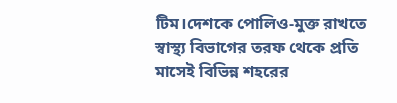টিম।দেশকে পোলিও-মুক্ত রাখতে স্বাস্থ্য বিভাগের তরফ থেকে প্রতি মাসেই বিভিন্ন শহরের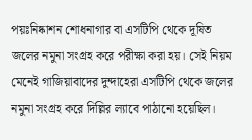পয়ঃনিষ্কাশন শোধনাগার বা এসটিপি থেকে দূষিত জলের নমুনা সংগ্রহ করে পরীক্ষা করা হয়। সেই নিয়ম মেনেই গাজিয়াবাদের দুন্দাহেরা এসটিপি থেকে জলের নমুনা সংগ্রহ করে দিল্লির ল্যাবে পাঠানো হয়েছিল।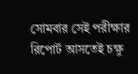সোমবার সেই পরীক্ষার রিপোর্ট আসতেই চক্ষু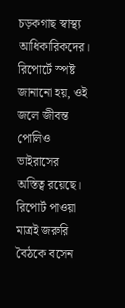চড়কগাছ স্বাস্থ্য আধিকারিকদের। রিপোর্টে স্পষ্ট জানানো হয়, ওই জলে জীবন্ত পোলিও ভাইরাসের অস্তিত্ব রয়েছে। রিপোর্ট পাওয়া মাত্রই জরুরি বৈঠকে বসেন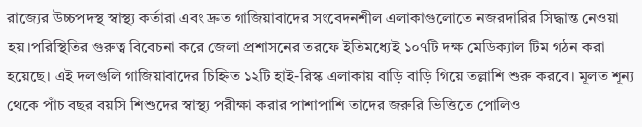রাজ্যের উচ্চপদস্থ স্বাস্থ্য কর্তারা এবং দ্রুত গাজিয়াবাদের সংবেদনশীল এলাকাগুলোতে নজরদারির সিদ্ধান্ত নেওয়া হয়।পরিস্থিতির গুরুত্ব বিবেচনা করে জেলা প্রশাসনের তরফে ইতিমধ্যেই ১০৭টি দক্ষ মেডিক্যাল টিম গঠন করা হয়েছে। এই দলগুলি গাজিয়াবাদের চিহ্নিত ১২টি হাই-রিস্ক এলাকায় বাড়ি বাড়ি গিয়ে তল্লাশি শুরু করবে। মূলত শূন্য থেকে পাঁচ বছর বয়সি শিশুদের স্বাস্থ্য পরীক্ষা করার পাশাপাশি তাদের জরুরি ভিত্তিতে পোলিও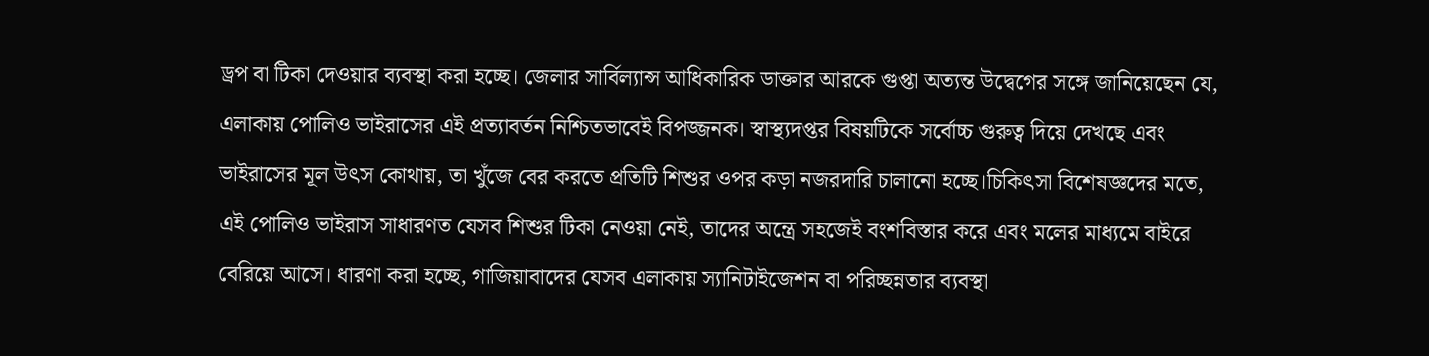ড্রপ বা টিকা দেওয়ার ব্যবস্থা করা হচ্ছে। জেলার সার্বিল্যান্স আধিকারিক ডাক্তার আরকে গুপ্তা অত্যন্ত উদ্বেগের সঙ্গে জানিয়েছেন যে, এলাকায় পোলিও ভাইরাসের এই প্রত্যাবর্তন নিশ্চিতভাবেই বিপজ্জনক। স্বাস্থ্যদপ্তর বিষয়টিকে সর্বোচ্চ গুরুত্ব দিয়ে দেখছে এবং ভাইরাসের মূল উৎস কোথায়, তা খুঁজে বের করতে প্রতিটি শিশুর ওপর কড়া নজরদারি চালানো হচ্ছে।চিকিৎসা বিশেষজ্ঞদের মতে, এই পোলিও ভাইরাস সাধারণত যেসব শিশুর টিকা নেওয়া নেই, তাদের অন্ত্রে সহজেই বংশবিস্তার করে এবং মলের মাধ্যমে বাইরে বেরিয়ে আসে। ধারণা করা হচ্ছে, গাজিয়াবাদের যেসব এলাকায় স্যানিটাইজেশন বা পরিচ্ছন্নতার ব্যবস্থা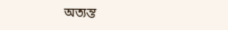অত্যন্ত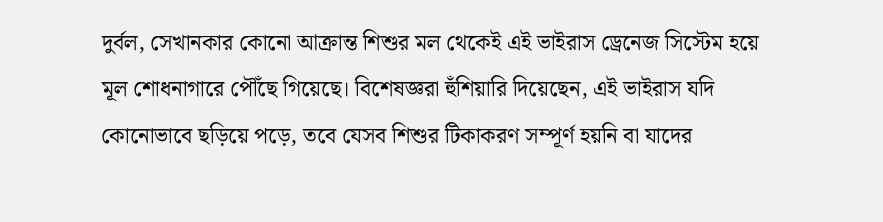দুর্বল, সেখানকার কোনো আক্রান্ত শিশুর মল থেকেই এই ভাইরাস ড্রেনেজ সিস্টেম হয়ে মূল শোধনাগারে পৌঁছে গিয়েছে। বিশেষজ্ঞরা হুঁশিয়ারি দিয়েছেন, এই ভাইরাস যদি কোনোভাবে ছড়িয়ে পড়ে, তবে যেসব শিশুর টিকাকরণ সম্পূর্ণ হয়নি বা যাদের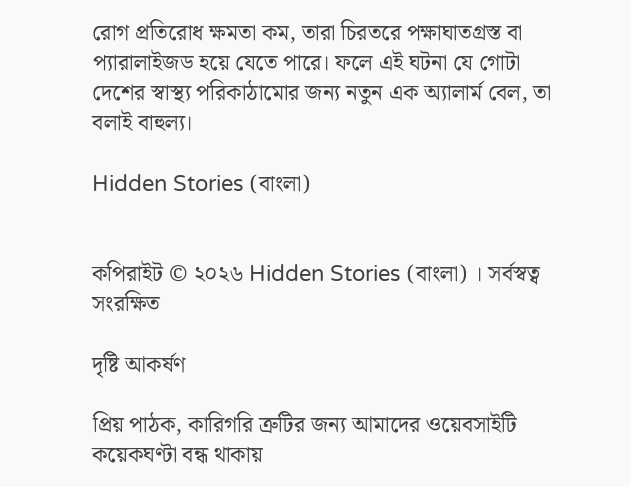রোগ প্রতিরোধ ক্ষমতা কম, তারা চিরতরে পক্ষাঘাতগ্রস্ত বা প্যারালাইজড হয়ে যেতে পারে। ফলে এই ঘটনা যে গোটা দেশের স্বাস্থ্য পরিকাঠামোর জন্য নতুন এক অ্যালার্ম বেল, তা বলাই বাহুল্য।

Hidden Stories (বাংলা)


কপিরাইট © ২০২৬ Hidden Stories (বাংলা) । সর্বস্বত্ব সংরক্ষিত

দৃষ্টি আকর্ষণ

প্রিয় পাঠক, কারিগরি ত্রুটির জন্য আমাদের ওয়েবসাইটি কয়েকঘণ্টা বন্ধ থাকায়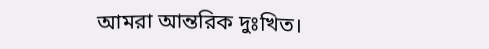আমরা আন্তরিক দুঃখিত।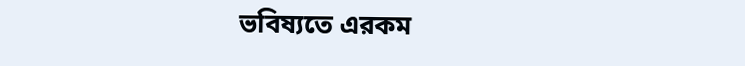ভবিষ্যতে এরকম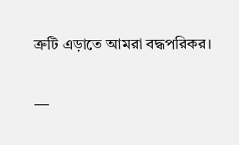ত্রুটি এড়াতে আমরা বদ্ধপরিকর।

—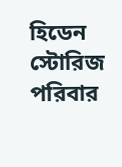হিডেন স্টোরিজ পরিবার